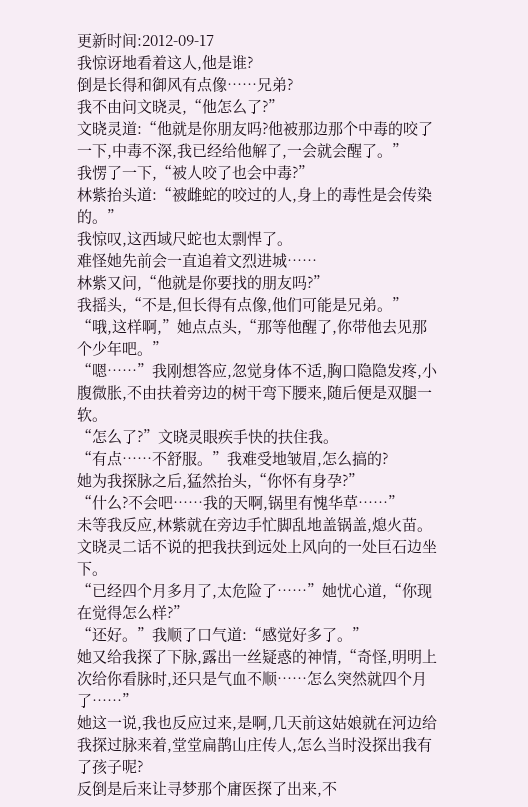更新时间:2012-09-17
我惊讶地看着这人,他是谁?
倒是长得和御风有点像……兄弟?
我不由问文晓灵,“他怎么了?”
文晓灵道:“他就是你朋友吗?他被那边那个中毒的咬了一下,中毒不深,我已经给他解了,一会就会醒了。”
我愣了一下,“被人咬了也会中毒?”
林紫抬头道:“被雌蛇的咬过的人,身上的毒性是会传染的。”
我惊叹,这西域尺蛇也太剽悍了。
难怪她先前会一直追着文烈进城……
林紫又问,“他就是你要找的朋友吗?”
我摇头,“不是,但长得有点像,他们可能是兄弟。”
“哦,这样啊,”她点点头,“那等他醒了,你带他去见那个少年吧。”
“嗯……”我刚想答应,忽觉身体不适,胸口隐隐发疼,小腹微胀,不由扶着旁边的树干弯下腰来,随后便是双腿一软。
“怎么了?”文晓灵眼疾手快的扶住我。
“有点……不舒服。”我难受地皱眉,怎么搞的?
她为我探脉之后,猛然抬头,“你怀有身孕?”
“什么?不会吧……我的天啊,锅里有愧华草……”
未等我反应,林紫就在旁边手忙脚乱地盖锅盖,熄火苗。
文晓灵二话不说的把我扶到远处上风向的一处巨石边坐下。
“已经四个月多月了,太危险了……”她忧心道,“你现在觉得怎么样?”
“还好。”我顺了口气道:“感觉好多了。”
她又给我探了下脉,露出一丝疑惑的神情,“奇怪,明明上次给你看脉时,还只是气血不顺……怎么突然就四个月了……”
她这一说,我也反应过来,是啊,几天前这姑娘就在河边给我探过脉来着,堂堂扁鹊山庄传人,怎么当时没探出我有了孩子呢?
反倒是后来让寻梦那个庸医探了出来,不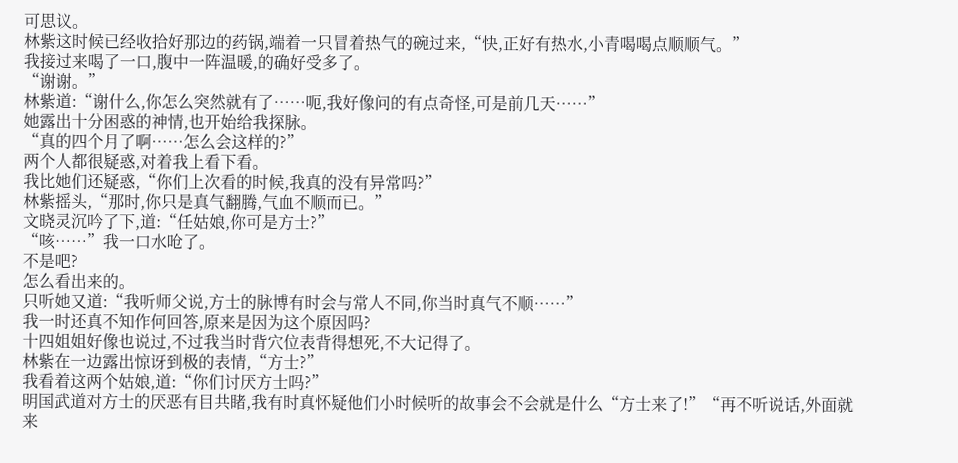可思议。
林紫这时候已经收拾好那边的药锅,端着一只冒着热气的碗过来,“快,正好有热水,小青喝喝点顺顺气。”
我接过来喝了一口,腹中一阵温暖,的确好受多了。
“谢谢。”
林紫道:“谢什么,你怎么突然就有了……呃,我好像问的有点奇怪,可是前几天……”
她露出十分困惑的神情,也开始给我探脉。
“真的四个月了啊……怎么会这样的?”
两个人都很疑惑,对着我上看下看。
我比她们还疑惑,“你们上次看的时候,我真的没有异常吗?”
林紫摇头,“那时,你只是真气翻腾,气血不顺而已。”
文晓灵沉吟了下,道:“任姑娘,你可是方士?”
“咳……”我一口水呛了。
不是吧?
怎么看出来的。
只听她又道:“我听师父说,方士的脉博有时会与常人不同,你当时真气不顺……”
我一时还真不知作何回答,原来是因为这个原因吗?
十四姐姐好像也说过,不过我当时背穴位表背得想死,不大记得了。
林紫在一边露出惊讶到极的表情,“方士?”
我看着这两个姑娘,道:“你们讨厌方士吗?”
明国武道对方士的厌恶有目共睹,我有时真怀疑他们小时候听的故事会不会就是什么“方士来了!”“再不听说话,外面就来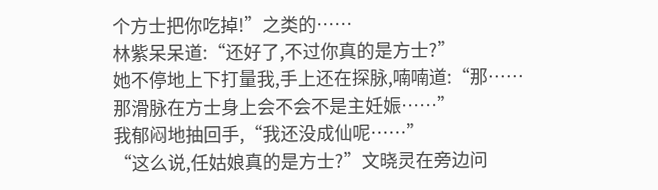个方士把你吃掉!”之类的……
林紫呆呆道:“还好了,不过你真的是方士?”
她不停地上下打量我,手上还在探脉,喃喃道:“那……那滑脉在方士身上会不会不是主妊娠……”
我郁闷地抽回手,“我还没成仙呢……”
“这么说,任姑娘真的是方士?”文晓灵在旁边问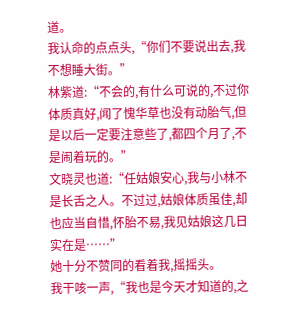道。
我认命的点点头,“你们不要说出去,我不想睡大街。”
林紫道:“不会的,有什么可说的,不过你体质真好,闻了愧华草也没有动胎气,但是以后一定要注意些了,都四个月了,不是闹着玩的。”
文晓灵也道:“任姑娘安心,我与小林不是长舌之人。不过过,姑娘体质虽佳,却也应当自惜,怀胎不易,我见姑娘这几日实在是……”
她十分不赞同的看着我,摇摇头。
我干咳一声,“我也是今天才知道的,之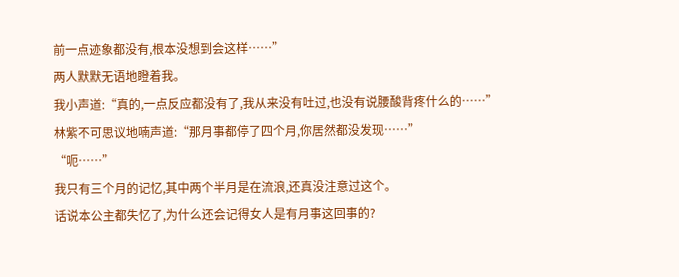前一点迹象都没有,根本没想到会这样……”
两人默默无语地瞪着我。
我小声道:“真的,一点反应都没有了,我从来没有吐过,也没有说腰酸背疼什么的……”
林紫不可思议地喃声道:“那月事都停了四个月,你居然都没发现……”
“呃……”
我只有三个月的记忆,其中两个半月是在流浪,还真没注意过这个。
话说本公主都失忆了,为什么还会记得女人是有月事这回事的?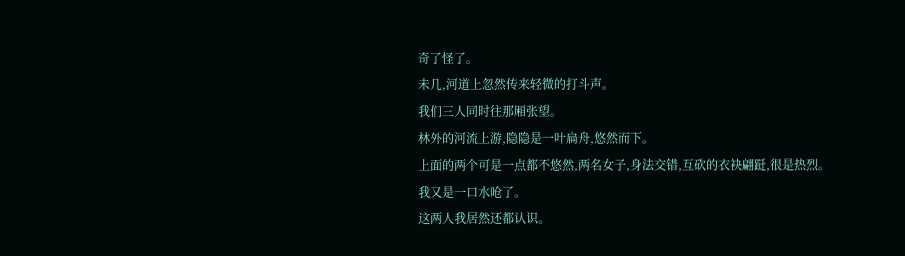奇了怪了。
未几,河道上忽然传来轻微的打斗声。
我们三人同时往那厢张望。
林外的河流上游,隐隐是一叶扁舟,悠然而下。
上面的两个可是一点都不悠然,两名女子,身法交错,互砍的衣袂翩跹,很是热烈。
我又是一口水呛了。
这两人我居然还都认识。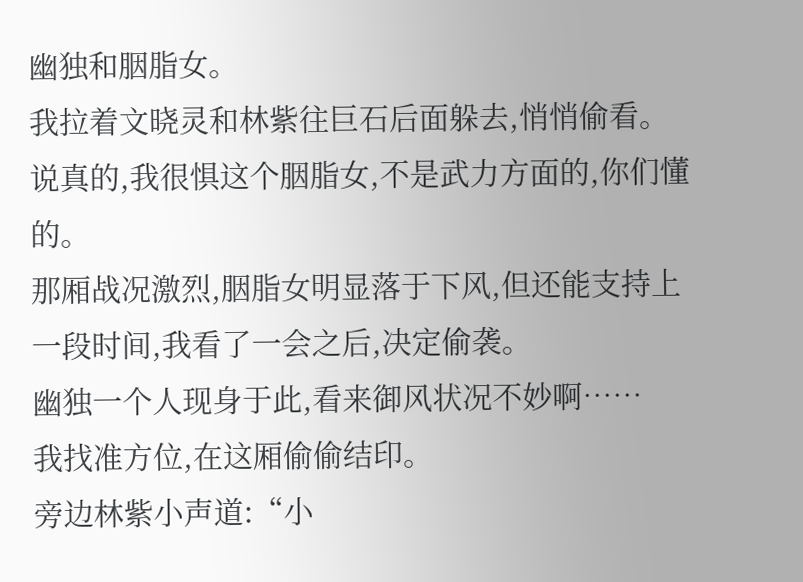幽独和胭脂女。
我拉着文晓灵和林紫往巨石后面躲去,悄悄偷看。
说真的,我很惧这个胭脂女,不是武力方面的,你们懂的。
那厢战况激烈,胭脂女明显落于下风,但还能支持上一段时间,我看了一会之后,决定偷袭。
幽独一个人现身于此,看来御风状况不妙啊……
我找准方位,在这厢偷偷结印。
旁边林紫小声道:“小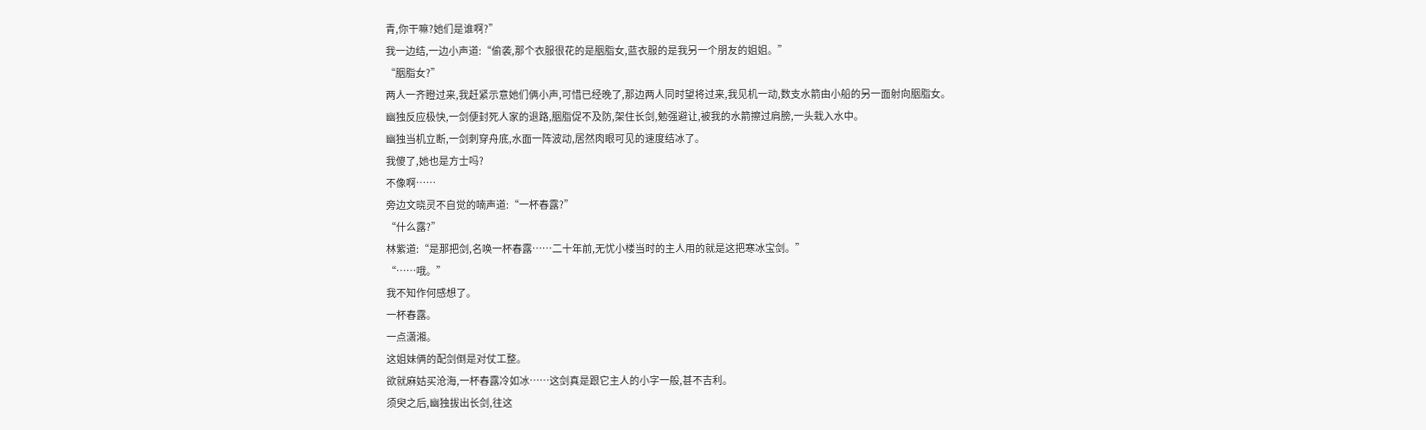青,你干嘛?她们是谁啊?”
我一边结,一边小声道:“偷袭,那个衣服很花的是胭脂女,蓝衣服的是我另一个朋友的姐姐。”
“胭脂女?”
两人一齐瞪过来,我赶紧示意她们俩小声,可惜已经晚了,那边两人同时望将过来,我见机一动,数支水箭由小船的另一面射向胭脂女。
幽独反应极快,一剑便封死人家的退路,胭脂促不及防,架住长剑,勉强避让,被我的水箭擦过肩膀,一头栽入水中。
幽独当机立断,一剑刺穿舟底,水面一阵波动,居然肉眼可见的速度结冰了。
我傻了,她也是方士吗?
不像啊……
旁边文晓灵不自觉的喃声道:“一杯春露?”
“什么露?”
林紫道:“是那把剑,名唤一杯春露……二十年前,无忧小楼当时的主人用的就是这把寒冰宝剑。”
“……哦。”
我不知作何感想了。
一杯春露。
一点潇湘。
这姐妹俩的配剑倒是对仗工整。
欲就麻姑买沧海,一杯春露冷如冰……这剑真是跟它主人的小字一般,甚不吉利。
须臾之后,幽独拔出长剑,往这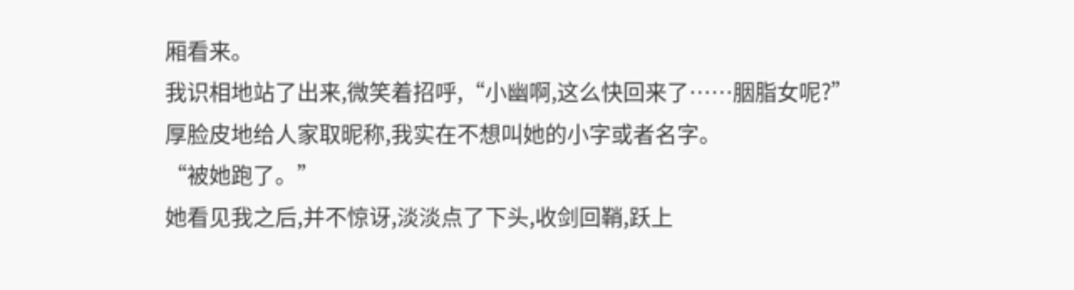厢看来。
我识相地站了出来,微笑着招呼,“小幽啊,这么快回来了……胭脂女呢?”
厚脸皮地给人家取昵称,我实在不想叫她的小字或者名字。
“被她跑了。”
她看见我之后,并不惊讶,淡淡点了下头,收剑回鞘,跃上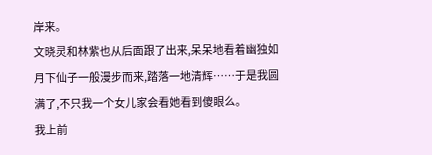岸来。
文晓灵和林紫也从后面跟了出来,呆呆地看着幽独如月下仙子一般漫步而来,踏落一地清辉……于是我圆满了,不只我一个女儿家会看她看到傻眼么。
我上前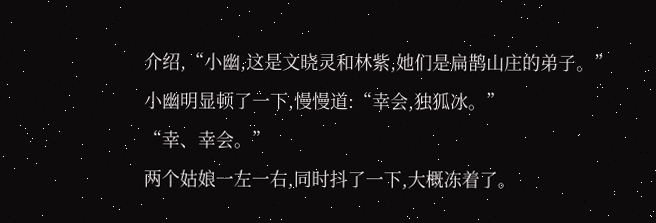介绍,“小幽,这是文晓灵和林紫,她们是扁鹊山庄的弟子。”
小幽明显顿了一下,慢慢道:“幸会,独狐冰。”
“幸、幸会。”
两个姑娘一左一右,同时抖了一下,大概冻着了。